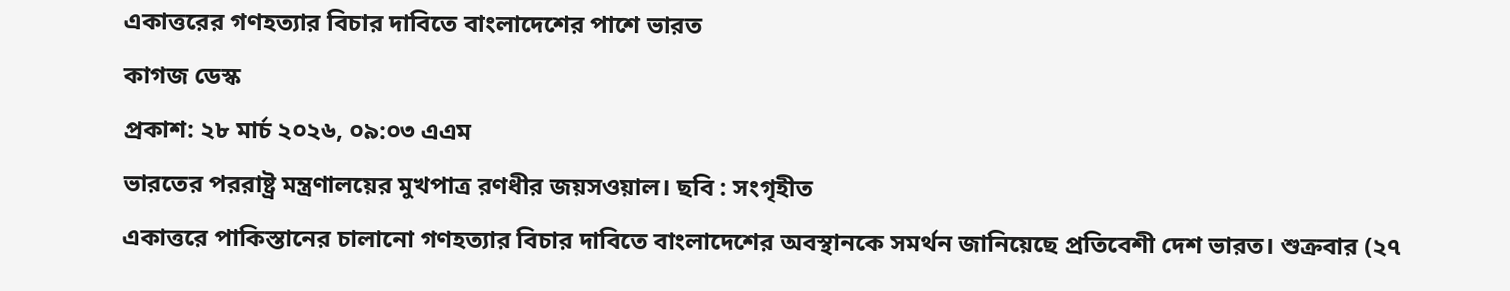একাত্তরের গণহত্যার বিচার দাবিতে বাংলাদেশের পাশে ভারত
কাগজ ডেস্ক
প্রকাশ: ২৮ মার্চ ২০২৬, ০৯:০৩ এএম
ভারতের পররাষ্ট্র মন্ত্রণালয়ের মুখপাত্র রণধীর জয়সওয়াল। ছবি : সংগৃহীত
একাত্তরে পাকিস্তানের চালানো গণহত্যার বিচার দাবিতে বাংলাদেশের অবস্থানকে সমর্থন জানিয়েছে প্রতিবেশী দেশ ভারত। শুক্রবার (২৭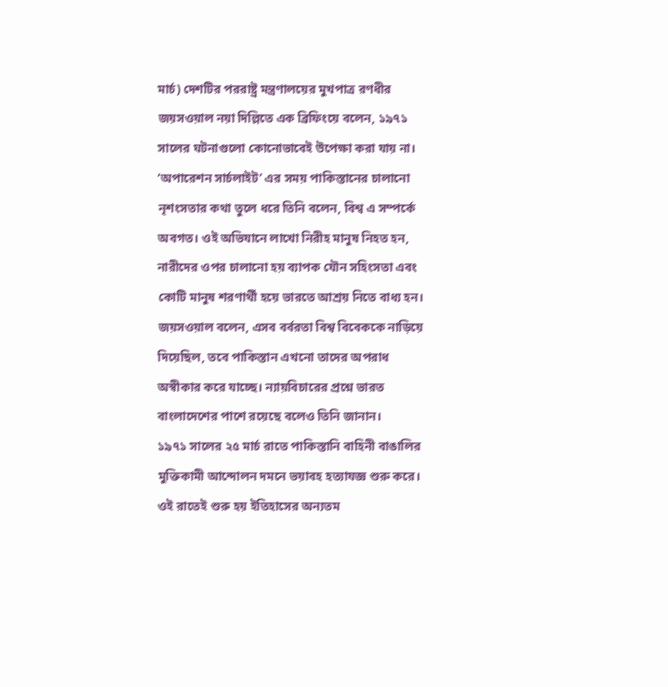মার্চ) দেশটির পররাষ্ট্র মন্ত্রণালয়ের মুখপাত্র রণধীর জয়সওয়াল নয়া দিল্লিতে এক ব্রিফিংয়ে বলেন, ১৯৭১ সালের ঘটনাগুলো কোনোভাবেই উপেক্ষা করা যায় না।
‘অপারেশন সার্চলাইট’ এর সময় পাকিস্তানের চালানো নৃশংসতার কথা তুলে ধরে তিনি বলেন, বিশ্ব এ সম্পর্কে অবগত। ওই অভিযানে লাখো নিরীহ মানুষ নিহত হন, নারীদের ওপর চালানো হয় ব্যাপক যৌন সহিংসতা এবং কোটি মানুষ শরণার্থী হয়ে ভারতে আশ্রয় নিতে বাধ্য হন।
জয়সওয়াল বলেন, এসব বর্বরতা বিশ্ব বিবেককে নাড়িয়ে দিয়েছিল, তবে পাকিস্তান এখনো তাদের অপরাধ অস্বীকার করে যাচ্ছে। ন্যায়বিচারের প্রশ্নে ভারত বাংলাদেশের পাশে রয়েছে বলেও তিনি জানান।
১৯৭১ সালের ২৫ মার্চ রাতে পাকিস্তানি বাহিনী বাঙালির মুক্তিকামী আন্দোলন দমনে ভয়াবহ হত্যাযজ্ঞ শুরু করে। ওই রাতেই শুরু হয় ইতিহাসের অন্যতম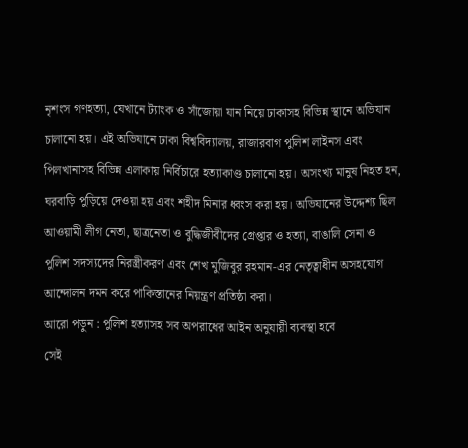নৃশংস গণহত্যা, যেখানে ট্যাংক ও সাঁজোয়া যান নিয়ে ঢাকাসহ বিভিন্ন স্থানে অভিযান চালানো হয়। এই অভিযানে ঢাকা বিশ্ববিদ্যালয়, রাজারবাগ পুলিশ লাইনস এবং পিলখানাসহ বিভিন্ন এলাকায় নির্বিচারে হত্যাকাণ্ড চালানো হয়। অসংখ্য মানুষ নিহত হন, ঘরবাড়ি পুড়িয়ে দেওয়া হয় এবং শহীদ মিনার ধ্বংস করা হয়। অভিযানের উদ্দেশ্য ছিল আওয়ামী লীগ নেতা, ছাত্রনেতা ও বুদ্ধিজীবীদের গ্রেপ্তার ও হত্যা, বাঙালি সেনা ও পুলিশ সদস্যদের নিরস্ত্রীকরণ এবং শেখ মুজিবুর রহমান-এর নেতৃত্বাধীন অসহযোগ আন্দোলন দমন করে পাকিস্তানের নিয়ন্ত্রণ প্রতিষ্ঠা করা।
আরো পড়ুন : পুলিশ হত্যাসহ সব অপরাধের আইন অনুযায়ী ব্যবস্থা হবে
সেই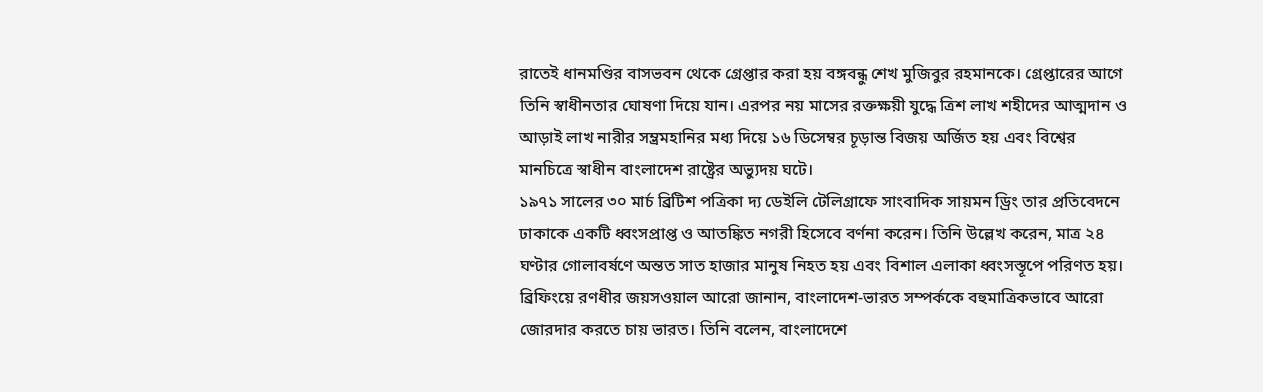রাতেই ধানমণ্ডির বাসভবন থেকে গ্রেপ্তার করা হয় বঙ্গবন্ধু শেখ মুজিবুর রহমানকে। গ্রেপ্তারের আগে তিনি স্বাধীনতার ঘোষণা দিয়ে যান। এরপর নয় মাসের রক্তক্ষয়ী যুদ্ধে ত্রিশ লাখ শহীদের আত্মদান ও আড়াই লাখ নারীর সম্ভ্রমহানির মধ্য দিয়ে ১৬ ডিসেম্বর চূড়ান্ত বিজয় অর্জিত হয় এবং বিশ্বের মানচিত্রে স্বাধীন বাংলাদেশ রাষ্ট্রের অভ্যুদয় ঘটে।
১৯৭১ সালের ৩০ মার্চ ব্রিটিশ পত্রিকা দ্য ডেইলি টেলিগ্রাফে সাংবাদিক সায়মন ড্রিং তার প্রতিবেদনে ঢাকাকে একটি ধ্বংসপ্রাপ্ত ও আতঙ্কিত নগরী হিসেবে বর্ণনা করেন। তিনি উল্লেখ করেন, মাত্র ২৪ ঘণ্টার গোলাবর্ষণে অন্তত সাত হাজার মানুষ নিহত হয় এবং বিশাল এলাকা ধ্বংসস্তূপে পরিণত হয়।
ব্রিফিংয়ে রণধীর জয়সওয়াল আরো জানান, বাংলাদেশ-ভারত সম্পর্ককে বহুমাত্রিকভাবে আরো জোরদার করতে চায় ভারত। তিনি বলেন, বাংলাদেশে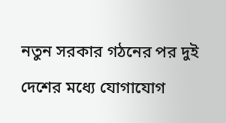নতুন সরকার গঠনের পর দুই দেশের মধ্যে যোগাযোগ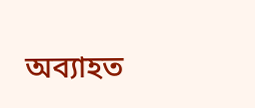অব্যাহত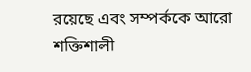রয়েছে এবং সম্পর্ককে আরো শক্তিশালী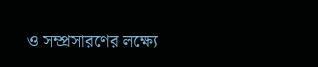ও সম্প্রসারণের লক্ষ্যে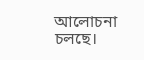আলোচনা চলছে।